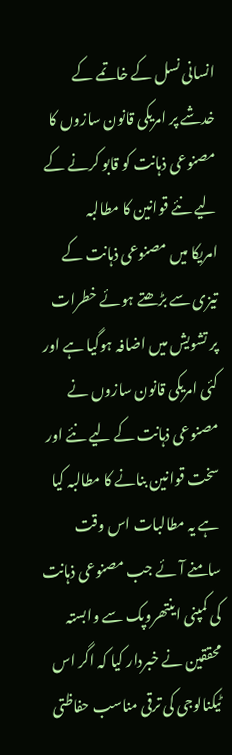انسانی نسل کے خاتمے کے خدشے پر امریکی قانون سازوں کا مصنوعی ذہانت کو قابو کرنے کے لیے نئے قوانین کا مطالبہ
امریکا میں مصنوعی ذہانت کے تیزی سے بڑھتے ہوئے خطرات پر تشویش میں اضافہ ہوگیا ہے اور کئی امریکی قانون سازوں نے مصنوعی ذہانت کے لیے نئے اور سخت قوانین بنانے کا مطالبہ کیا ہے یہ مطالبات اس وقت سامنے آئے جب مصنوعی ذہانت کی کمپنی اینتھروپک سے وابستہ محققین نے خبردار کیا کہ اگر اس ٹیکنالوجی کی ترقی مناسب حفاظتی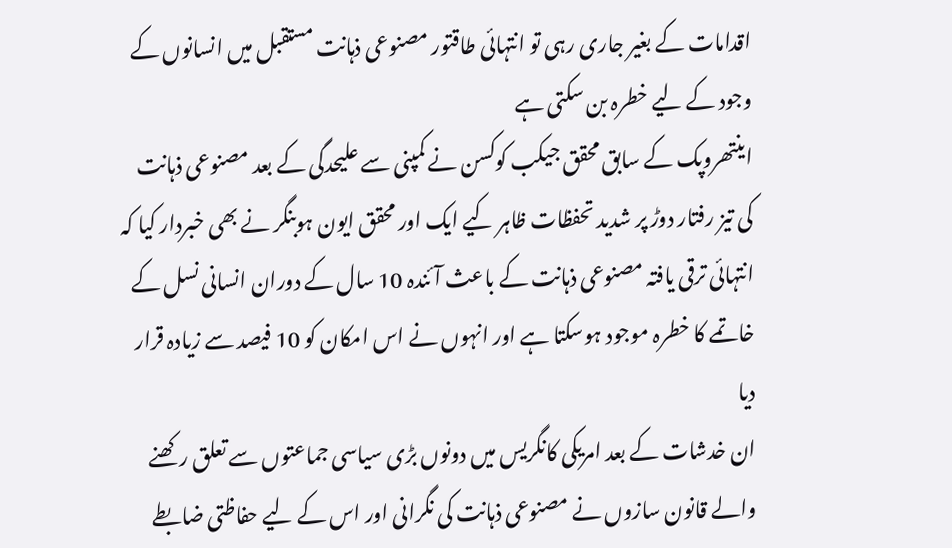اقدامات کے بغیر جاری رہی تو انتہائی طاقتور مصنوعی ذہانت مستقبل میں انسانوں کے وجود کے لیے خطرہ بن سکتی ہے
اینتھروپک کے سابق محقق جیکب کوکسن نے کمپنی سے علیحدگی کے بعد مصنوعی ذہانت کی تیز رفتار دوڑ پر شدید تحفظات ظاہر کیے ایک اور محقق ایون ہوبنگر نے بھی خبردار کیا کہ انتہائی ترقی یافتہ مصنوعی ذہانت کے باعث آئندہ 10 سال کے دوران انسانی نسل کے خاتمے کا خطرہ موجود ہوسکتا ہے اور انہوں نے اس امکان کو 10 فیصد سے زیادہ قرار دیا
ان خدشات کے بعد امریکی کانگریس میں دونوں بڑی سیاسی جماعتوں سے تعلق رکھنے والے قانون سازوں نے مصنوعی ذہانت کی نگرانی اور اس کے لیے حفاظتی ضابطے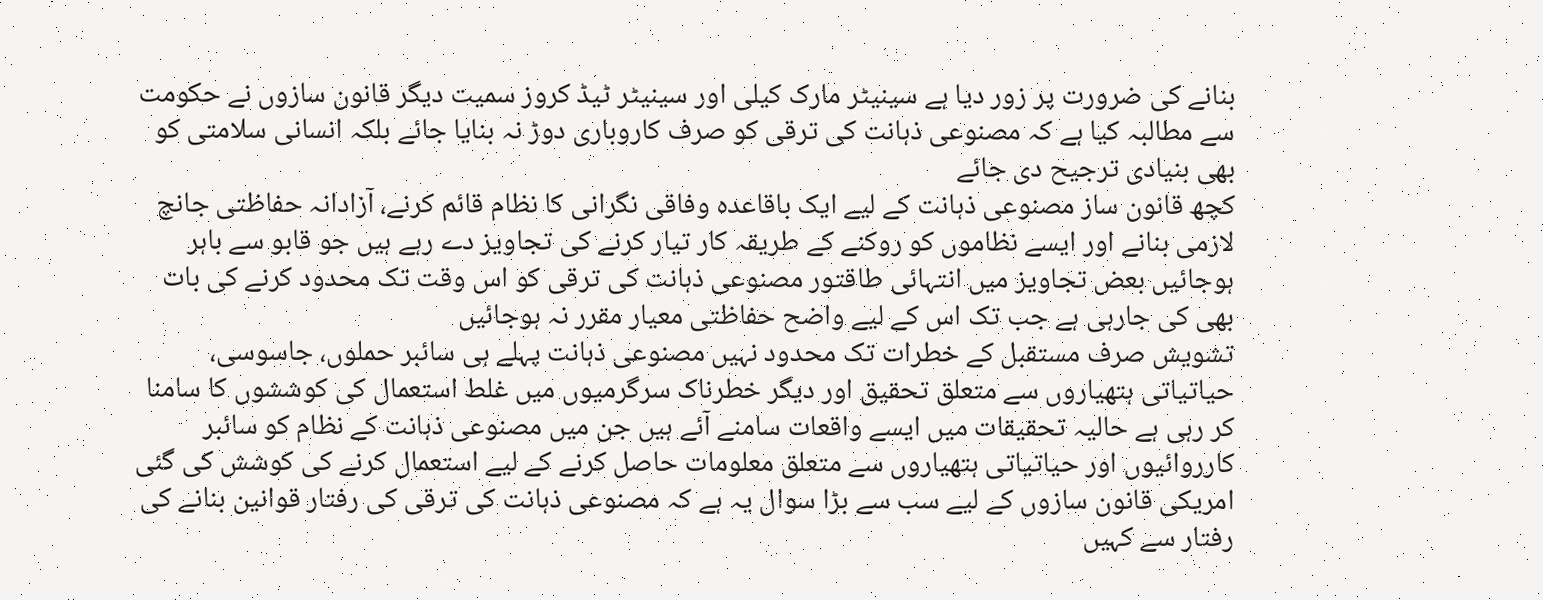بنانے کی ضرورت پر زور دیا ہے سینیٹر مارک کیلی اور سینیٹر ٹیڈ کروز سمیت دیگر قانون سازوں نے حکومت سے مطالبہ کیا ہے کہ مصنوعی ذہانت کی ترقی کو صرف کاروباری دوڑ نہ بنایا جائے بلکہ انسانی سلامتی کو بھی بنیادی ترجیح دی جائے
کچھ قانون ساز مصنوعی ذہانت کے لیے ایک باقاعدہ وفاقی نگرانی کا نظام قائم کرنے، آزادانہ حفاظتی جانچ لازمی بنانے اور ایسے نظاموں کو روکنے کے طریقہ کار تیار کرنے کی تجاویز دے رہے ہیں جو قابو سے باہر ہوجائیں بعض تجاویز میں انتہائی طاقتور مصنوعی ذہانت کی ترقی کو اس وقت تک محدود کرنے کی بات بھی کی جارہی ہے جب تک اس کے لیے واضح حفاظتی معیار مقرر نہ ہوجائیں
تشویش صرف مستقبل کے خطرات تک محدود نہیں مصنوعی ذہانت پہلے ہی سائبر حملوں، جاسوسی، حیاتیاتی ہتھیاروں سے متعلق تحقیق اور دیگر خطرناک سرگرمیوں میں غلط استعمال کی کوششوں کا سامنا کر رہی ہے حالیہ تحقیقات میں ایسے واقعات سامنے آئے ہیں جن میں مصنوعی ذہانت کے نظام کو سائبر کارروائیوں اور حیاتیاتی ہتھیاروں سے متعلق معلومات حاصل کرنے کے لیے استعمال کرنے کی کوشش کی گئی
امریکی قانون سازوں کے لیے سب سے بڑا سوال یہ ہے کہ مصنوعی ذہانت کی ترقی کی رفتار قوانین بنانے کی رفتار سے کہیں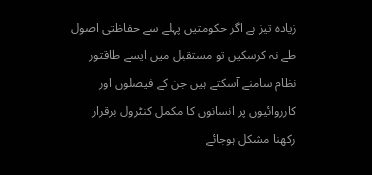زیادہ تیز ہے اگر حکومتیں پہلے سے حفاظتی اصول طے نہ کرسکیں تو مستقبل میں ایسے طاقتور نظام سامنے آسکتے ہیں جن کے فیصلوں اور کارروائیوں پر انسانوں کا مکمل کنٹرول برقرار رکھنا مشکل ہوجائے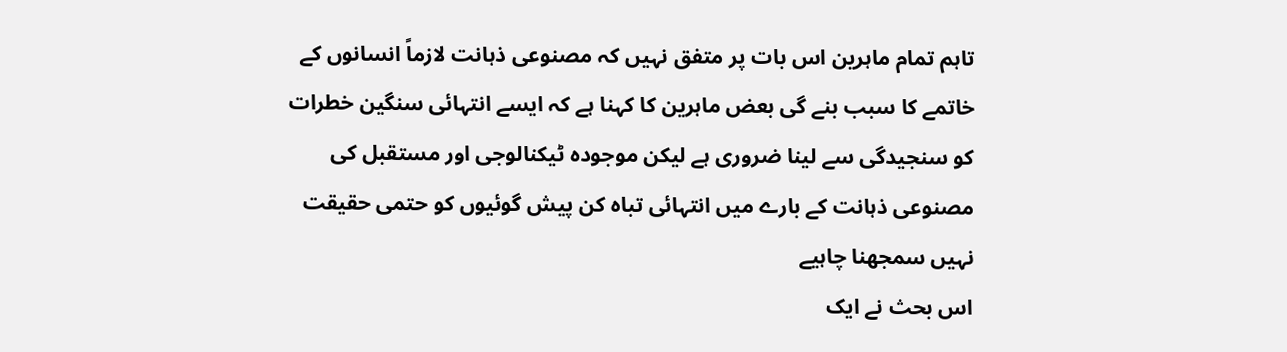تاہم تمام ماہرین اس بات پر متفق نہیں کہ مصنوعی ذہانت لازماً انسانوں کے خاتمے کا سبب بنے گی بعض ماہرین کا کہنا ہے کہ ایسے انتہائی سنگین خطرات کو سنجیدگی سے لینا ضروری ہے لیکن موجودہ ٹیکنالوجی اور مستقبل کی مصنوعی ذہانت کے بارے میں انتہائی تباہ کن پیش گوئیوں کو حتمی حقیقت نہیں سمجھنا چاہیے
اس بحث نے ایک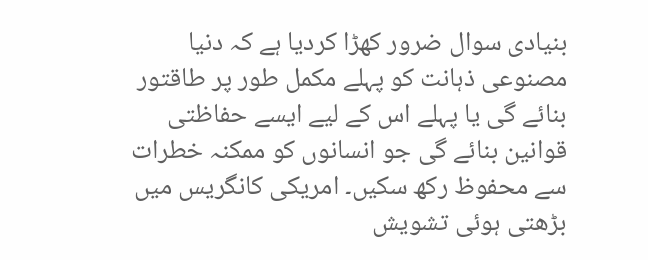بنیادی سوال ضرور کھڑا کردیا ہے کہ دنیا مصنوعی ذہانت کو پہلے مکمل طور پر طاقتور بنائے گی یا پہلے اس کے لیے ایسے حفاظتی قوانین بنائے گی جو انسانوں کو ممکنہ خطرات سے محفوظ رکھ سکیں۔ امریکی کانگریس میں بڑھتی ہوئی تشویش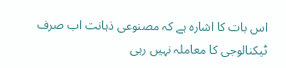اس بات کا اشارہ ہے کہ مصنوعی ذہانت اب صرف ٹیکنالوجی کا معاملہ نہیں رہی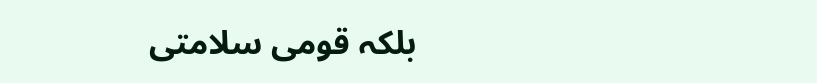بلکہ قومی سلامتی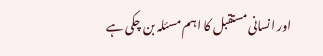اور انسانی مستقبل کا اہم مسئلہ بن چکی ہے